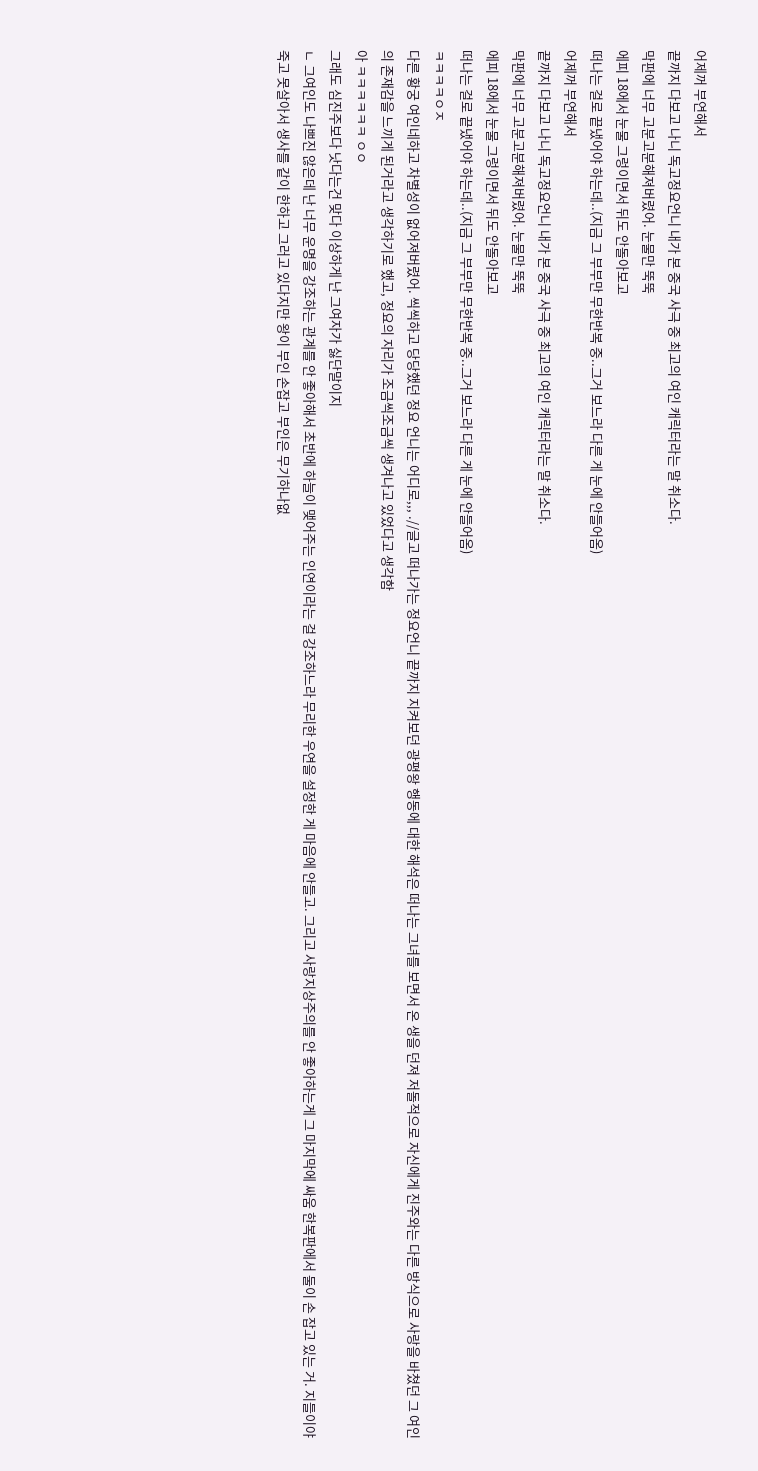어제꺼 부연해서
끝까지 다보고 나니 독고정요언니 내가 본 중국 사극 중 최고의 여인 캐릭터라는 말 취소다.
막판에 너무 고분고분해져버렸어. 눈물만 뚝뚝
에피 18에서 눈물 그렁이면서 뒤도 안돌아보고
떠나는 걸로 끝냈어야 하는데..(지금 그 부부만 무한반복 중..그거 보느라 다른 게 눈에 안들어옴)
어제꺼 부연해서
끝까지 다보고 나니 독고정요언니 내가 본 중국 사극 중 최고의 여인 캐릭터라는 말 취소다.
막판에 너무 고분고분해져버렸어. 눈물만 뚝뚝
에피 18에서 눈물 그렁이면서 뒤도 안돌아보고
떠나는 걸로 끝냈어야 하는데..(지금 그 부부만 무한반복 중..그거 보느라 다른 게 눈에 안들어옴)
ㅋㅋㅋㅋㅇㅈ
다른 황궁 여인네하고 차별성이 없어져버렸어. 씩씩하고 당당했던 정요 언니는 어디로,,, .//글고 떠나가는 정요언니 끝까지 지켜보던 광평왕 행동에 대한 해석은 떠나는 그녀를 보면서 온 생을 던져 저돌적으로 자신에게 진주와는 다른 방식으로 사랑을 바쳤던 그 여인의 존재감을 느끼게 된거라고 생각하기로 했고, 정요의 자리가 조금씩조금씩 생겨나고 있었다고 생각함
아 ㅋㅋㅋㅋㅋㅋ ㅇㅇ
그래도 심진주보다 낫다는건 맞다 이상하게 난 그여자가 싫단말이지
ㄴ 그여인도 나쁘진 않은데 난 너무 운명을 강조하는 관계를 안 좋아해서 초반에 하늘이 맺어주는 인연이라는 걸 강조하느라 무리한 우연을 설정한 게 마음에 안들고. 그리고 사랑지상주의를 안 좋아하는게 그 마지막에 싸움 한복판에서 둘이 손 잡고 있는 거. 지들이야 죽고 못살아서 생사를 같이 한하고 그러고 있다지만 왕이 부인 손잡고 부인은 무기하나없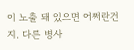이 노출 돼 있으면 어쩌란건지. 다른 병사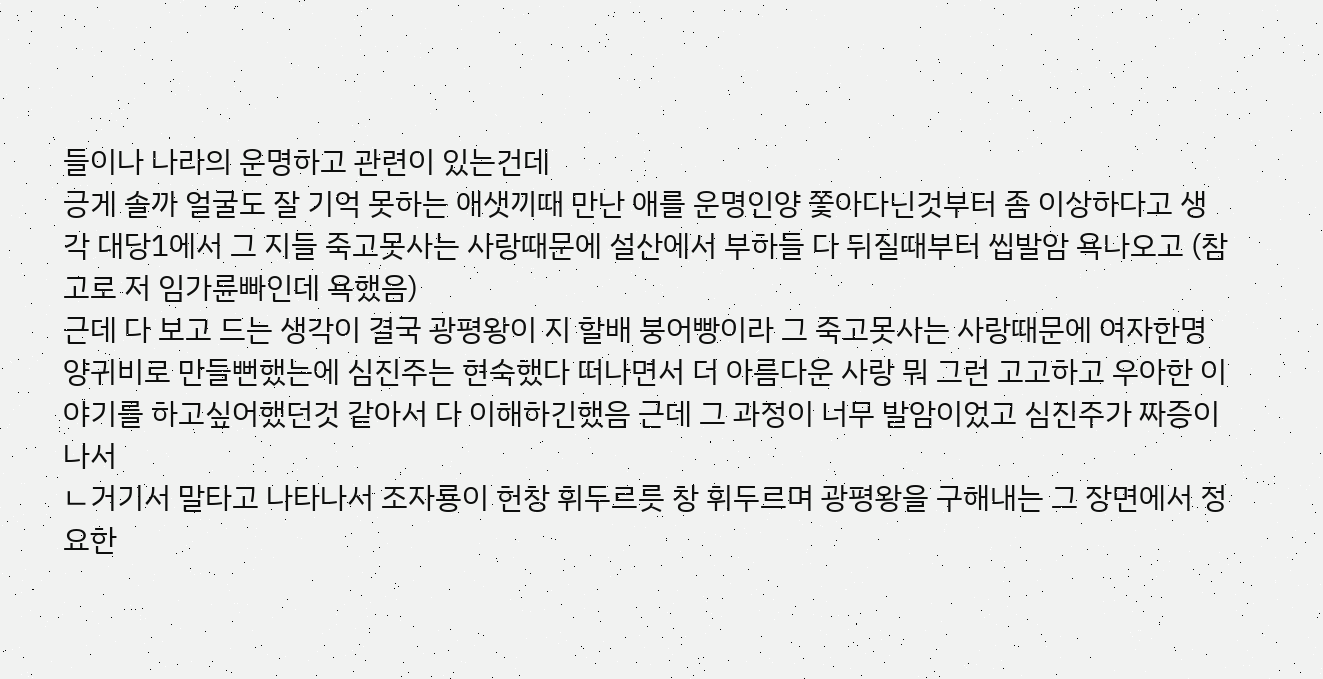들이나 나라의 운명하고 관련이 있는건데
긍게 솔까 얼굴도 잘 기억 못하는 애샛끼때 만난 애를 운명인양 쫓아다닌것부터 좀 이상하다고 생각 대당1에서 그 지들 죽고못사는 사랑때문에 설산에서 부하들 다 뒤질때부터 씹발암 욕나오고 (참고로 저 임가륜빠인데 욕했음)
근데 다 보고 드는 생각이 결국 광평왕이 지 할배 붕어빵이라 그 죽고못사는 사랑때문에 여자한명 양귀비로 만들뻔했는에 심진주는 현숙했다 떠나면서 더 아름다운 사랑 뭐 그런 고고하고 우아한 이야기를 하고싶어했던것 같아서 다 이해하긴했음 근데 그 과정이 너무 발암이었고 심진주가 짜증이나서
ㄴ거기서 말타고 나타나서 조자룡이 헌창 휘두르릇 창 휘두르며 광평왕을 구해내는 그 장면에서 정요한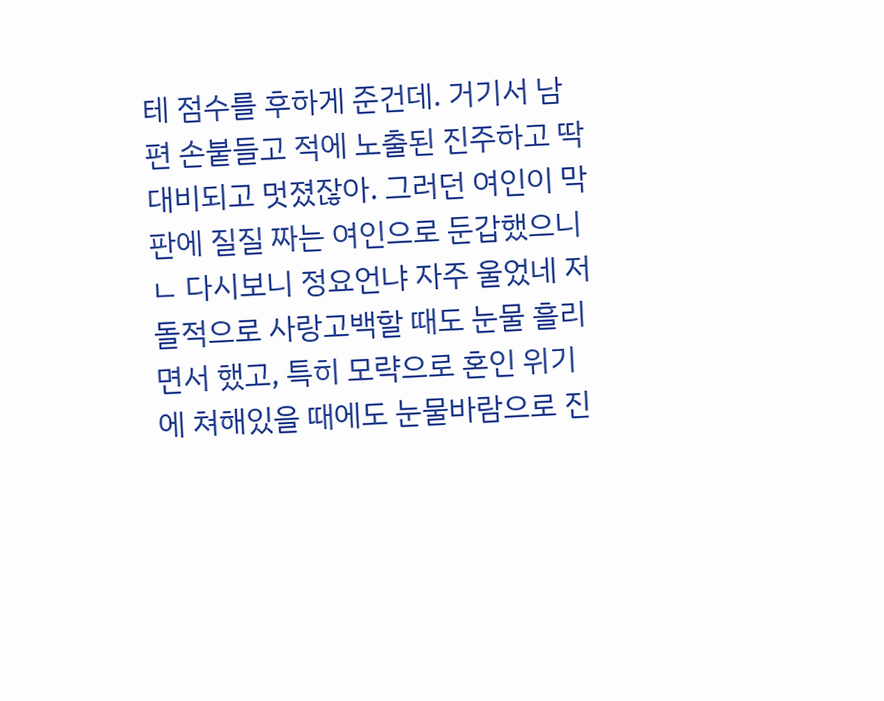테 점수를 후하게 준건데. 거기서 남편 손붙들고 적에 노출된 진주하고 딱 대비되고 멋졌잖아. 그러던 여인이 막판에 질질 짜는 여인으로 둔갑했으니
ㄴ 다시보니 정요언냐 자주 울었네 저돌적으로 사랑고백할 때도 눈물 흘리면서 했고, 특히 모략으로 혼인 위기에 쳐해있을 때에도 눈물바람으로 진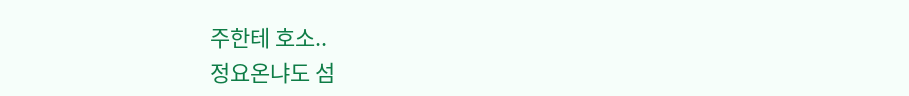주한테 호소..
정요온냐도 섬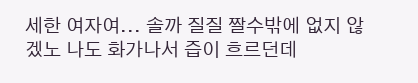세한 여자여... 솔까 질질 짤수밖에 없지 않겠노 나도 화가나서 즙이 흐르던데